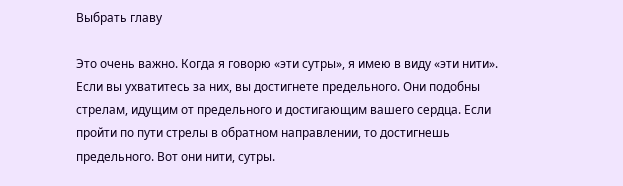Выбрать главу

Это очень важно. Когда я говорю «эти сутры», я имею в виду «эти нити». Если вы ухватитесь за них, вы достигнете предельного. Они подобны стрелам, идущим от предельного и достигающим вашего сердца. Если пройти по пути стрелы в обратном направлении, то достигнешь предельного. Вот они нити, сутры.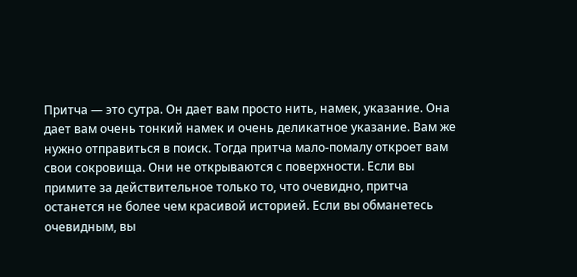Притча — это сутра. Он дает вам просто нить, намек, указание. Она дает вам очень тонкий намек и очень деликатное указание. Вам же нужно отправиться в поиск. Тогда притча мало-помалу откроет вам свои сокровища. Они не открываются с поверхности. Если вы примите за действительное только то, что очевидно, притча останется не более чем красивой историей. Если вы обманетесь очевидным, вы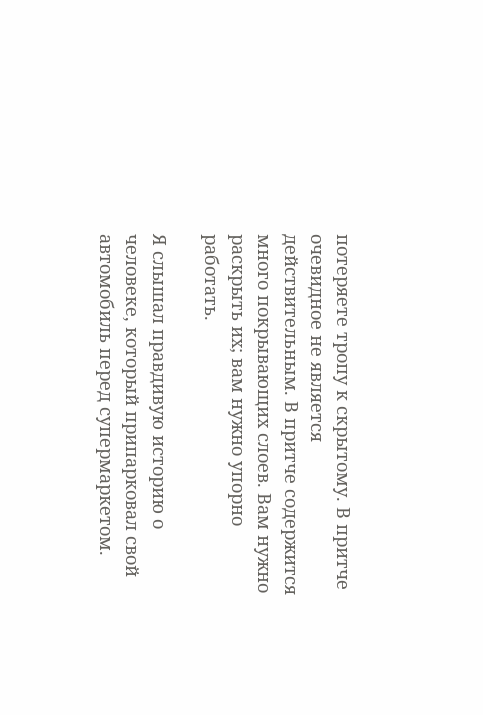потеряете тропу к скрытому. В притче очевидное не является действительным. В притче содержится много покрывающих слоев. Вам нужно раскрыть их; вам нужно упорно работать.

Я слышал правдивую историю о человеке, который припарковал свой автомобиль перед супермаркетом.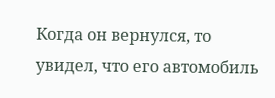Когда он вернулся, то увидел, что его автомобиль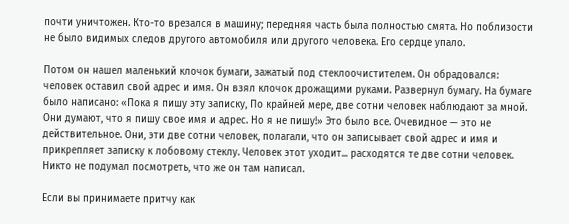почти уничтожен. Кто-то врезался в машину; передняя часть была полностью смята. Но поблизости не было видимых следов другого автомобиля или другого человека. Его сердце упало.

Потом он нашел маленький клочок бумаги, зажатый под стеклоочистителем. Он обрадовался: человек оставил свой адрес и имя. Он взял клочок дрожащими руками. Развернул бумагу. На бумаге было написано: «Пока я пишу эту записку, По крайней мере, две сотни человек наблюдают за мной. Они думают, что я пишу свое имя и адрес. Но я не пишу!» Это было все. Очевидное — это не действительное. Они, эти две сотни человек, полагали, что он записывает свой адрес и имя и прикрепляет записку к лобовому стеклу. Человек этот уходит... расходятся те две сотни человек. Никто не подумал посмотреть, что же он там написал.

Если вы принимаете притчу как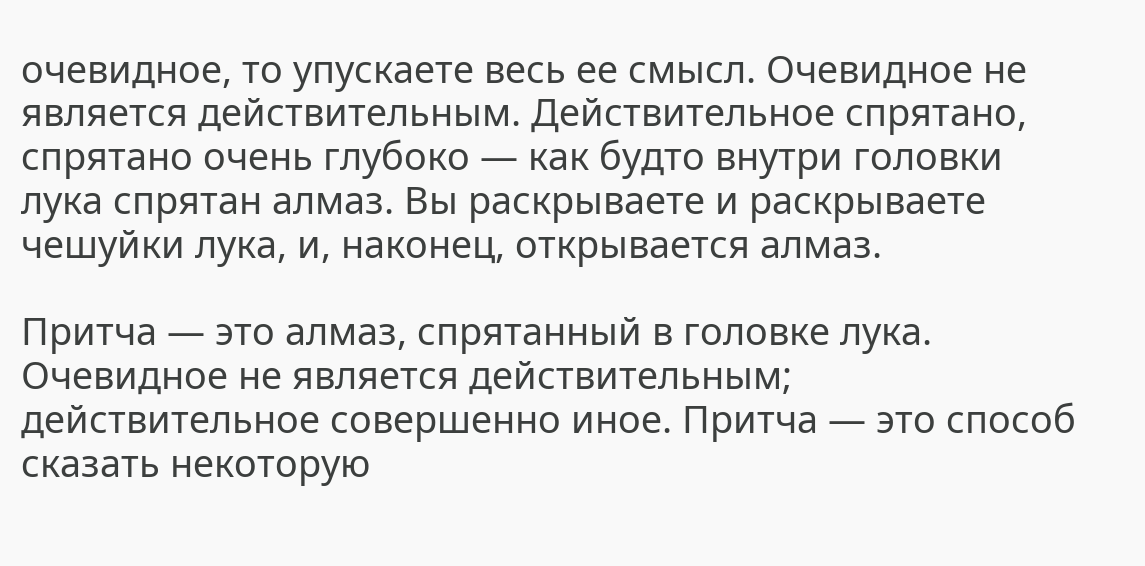очевидное, то упускаете весь ее смысл. Очевидное не является действительным. Действительное спрятано, спрятано очень глубоко — как будто внутри головки лука спрятан алмаз. Вы раскрываете и раскрываете чешуйки лука, и, наконец, открывается алмаз.

Притча — это алмаз, спрятанный в головке лука. Очевидное не является действительным; действительное совершенно иное. Притча — это способ сказать некоторую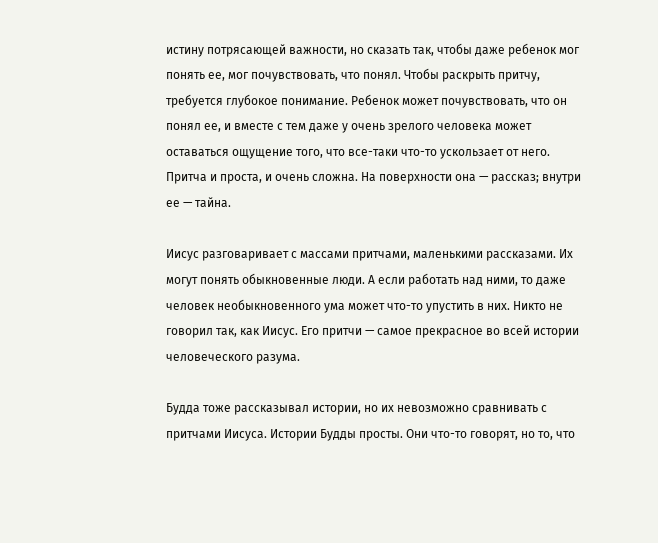истину потрясающей важности, но сказать так, чтобы даже ребенок мог понять ее, мог почувствовать, что понял. Чтобы раскрыть притчу, требуется глубокое понимание. Ребенок может почувствовать, что он понял ее, и вместе с тем даже у очень зрелого человека может оставаться ощущение того, что все-таки что-то ускользает от него. Притча и проста, и очень сложна. На поверхности она — рассказ; внутри ее — тайна.

Иисус разговаривает с массами притчами, маленькими рассказами. Их могут понять обыкновенные люди. А если работать над ними, то даже человек необыкновенного ума может что-то упустить в них. Никто не говорил так, как Иисус. Его притчи — самое прекрасное во всей истории человеческого разума.

Будда тоже рассказывал истории, но их невозможно сравнивать с притчами Иисуса. Истории Будды просты. Они что-то говорят, но то, что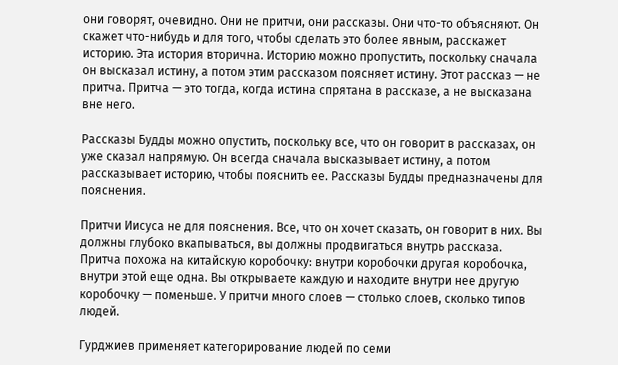они говорят, очевидно. Они не притчи, они рассказы. Они что-то объясняют. Он скажет что-нибудь и для того, чтобы сделать это более явным, расскажет историю. Эта история вторична. Историю можно пропустить, поскольку сначала он высказал истину, а потом этим рассказом поясняет истину. Этот рассказ — не притча. Притча — это тогда, когда истина спрятана в рассказе, а не высказана вне него.

Рассказы Будды можно опустить, поскольку все, что он говорит в рассказах, он уже сказал напрямую. Он всегда сначала высказывает истину, а потом рассказывает историю, чтобы пояснить ее. Рассказы Будды предназначены для пояснения.

Притчи Иисуса не для пояснения. Все, что он хочет сказать, он говорит в них. Вы должны глубоко вкапываться, вы должны продвигаться внутрь рассказа. Притча похожа на китайскую коробочку: внутри коробочки другая коробочка, внутри этой еще одна. Вы открываете каждую и находите внутри нее другую коробочку — поменьше. У притчи много слоев — столько слоев, сколько типов людей.

Гурджиев применяет категорирование людей по семи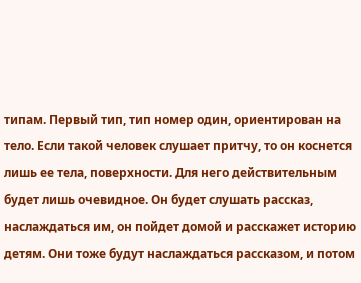типам. Первый тип, тип номер один, ориентирован на тело. Если такой человек слушает притчу, то он коснется лишь ее тела, поверхности. Для него действительным будет лишь очевидное. Он будет слушать рассказ, наслаждаться им, он пойдет домой и расскажет историю детям. Они тоже будут наслаждаться рассказом, и потом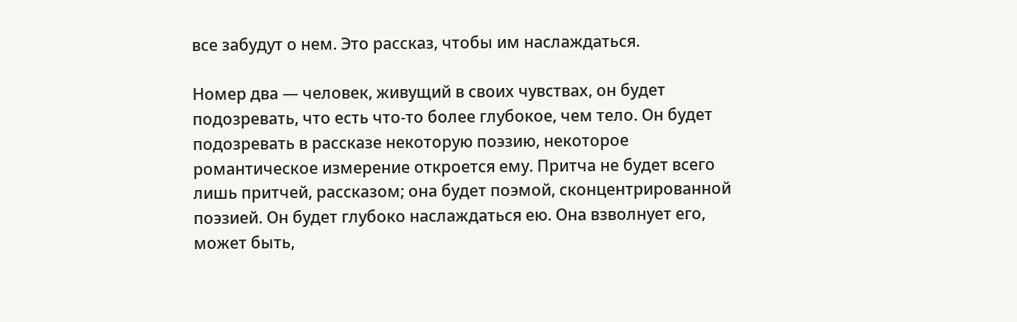все забудут о нем. Это рассказ, чтобы им наслаждаться.

Номер два — человек, живущий в своих чувствах, он будет подозревать, что есть что-то более глубокое, чем тело. Он будет подозревать в рассказе некоторую поэзию, некоторое романтическое измерение откроется ему. Притча не будет всего лишь притчей, рассказом; она будет поэмой, сконцентрированной поэзией. Он будет глубоко наслаждаться ею. Она взволнует его, может быть,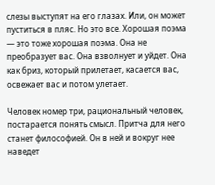слезы выступят на его глазах. Или, он может пуститься в пляс. Но это все. Хорошая поэма — это тоже хорошая поэма. Она не преобразует вас. Она взволнует и уйдет. Она как бриз, который прилетает, касается вас, освежает вас и потом улетает.

Человек номер три, рациональный человек, постарается понять смысл. Притча для него станет философией. Он в ней и вокруг нее наведет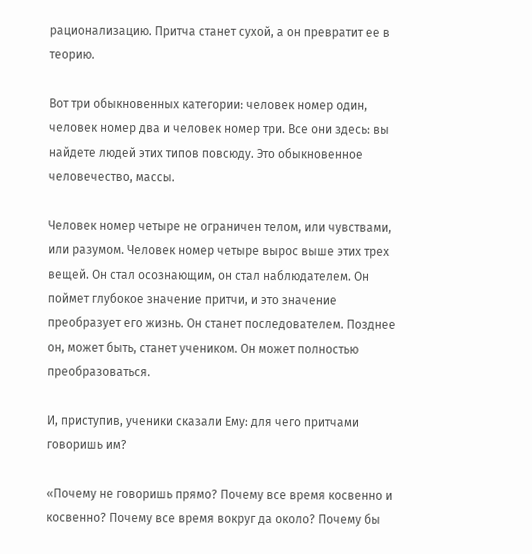рационализацию. Притча станет сухой, а он превратит ее в теорию.

Вот три обыкновенных категории: человек номер один, человек номер два и человек номер три. Все они здесь: вы найдете людей этих типов повсюду. Это обыкновенное человечество, массы.

Человек номер четыре не ограничен телом, или чувствами, или разумом. Человек номер четыре вырос выше этих трех вещей. Он стал осознающим, он стал наблюдателем. Он поймет глубокое значение притчи, и это значение преобразует его жизнь. Он станет последователем. Позднее он, может быть, станет учеником. Он может полностью преобразоваться.

И, приступив, ученики сказали Ему: для чего притчами говоришь им?

«Почему не говоришь прямо? Почему все время косвенно и косвенно? Почему все время вокруг да около? Почему бы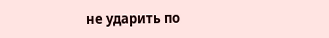не ударить по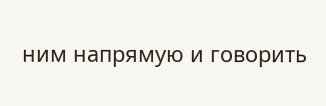ним напрямую и говорить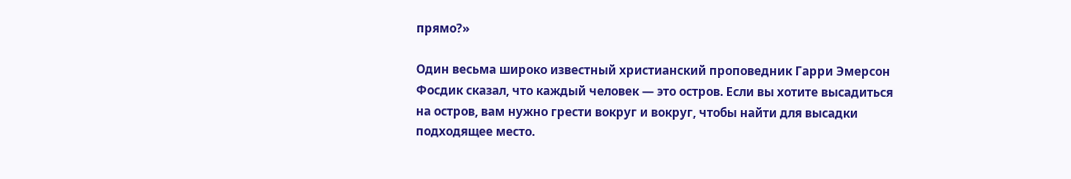прямо?»

Один весьма широко известный христианский проповедник Гарри Эмерсон Фосдик сказал, что каждый человек — это остров. Если вы хотите высадиться на остров, вам нужно грести вокруг и вокруг, чтобы найти для высадки подходящее место.